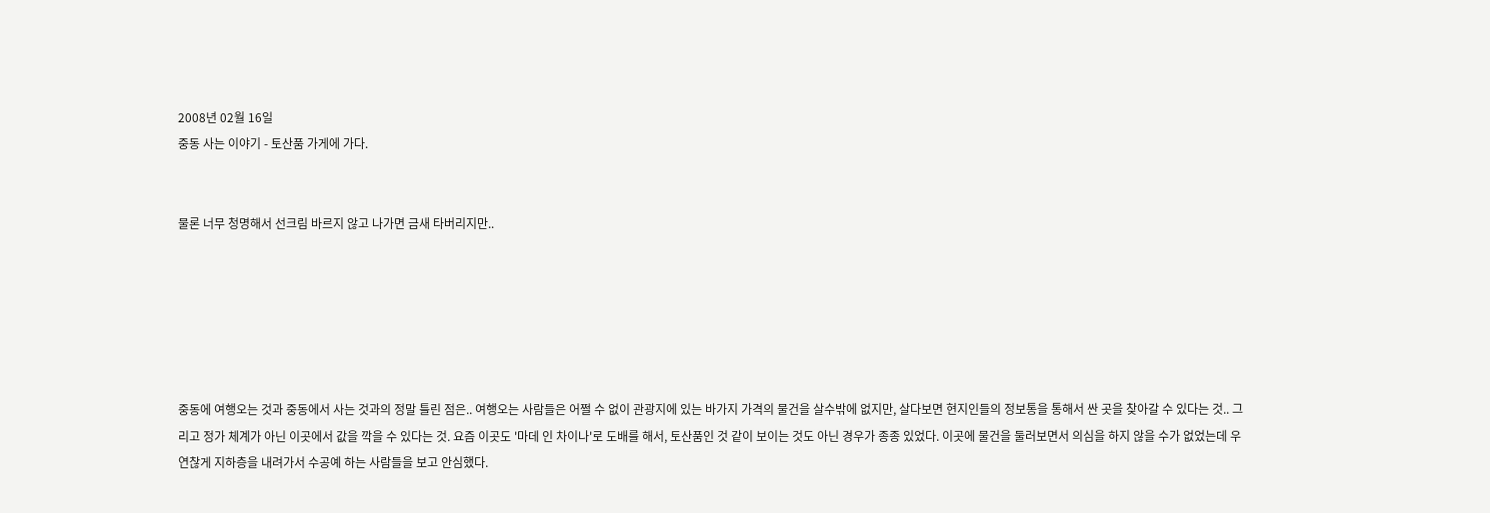2008년 02월 16일
중동 사는 이야기 - 토산품 가게에 가다.


물론 너무 청명해서 선크림 바르지 않고 나가면 금새 타버리지만..






중동에 여행오는 것과 중동에서 사는 것과의 정말 틀린 점은.. 여행오는 사람들은 어쩔 수 없이 관광지에 있는 바가지 가격의 물건을 살수밖에 없지만, 살다보면 현지인들의 정보통을 통해서 싼 곳을 찾아갈 수 있다는 것.. 그리고 정가 체계가 아닌 이곳에서 값을 깍을 수 있다는 것. 요즘 이곳도 '마데 인 차이나'로 도배를 해서, 토산품인 것 같이 보이는 것도 아닌 경우가 종종 있었다. 이곳에 물건을 둘러보면서 의심을 하지 않을 수가 없었는데 우연찮게 지하층을 내려가서 수공예 하는 사람들을 보고 안심했다.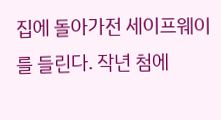집에 돌아가전 세이프웨이를 들린다. 작년 첨에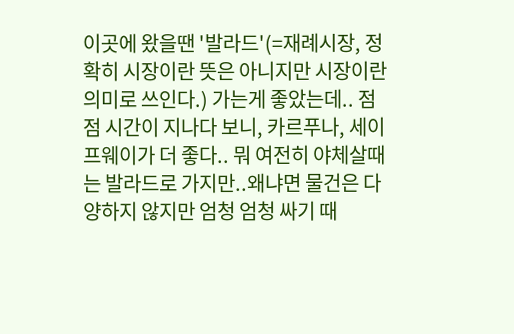이곳에 왔을땐 '발라드'(=재례시장, 정확히 시장이란 뜻은 아니지만 시장이란 의미로 쓰인다.) 가는게 좋았는데.. 점점 시간이 지나다 보니, 카르푸나, 세이프웨이가 더 좋다.. 뭐 여전히 야체살때는 발라드로 가지만..왜냐면 물건은 다양하지 않지만 엄청 엄청 싸기 때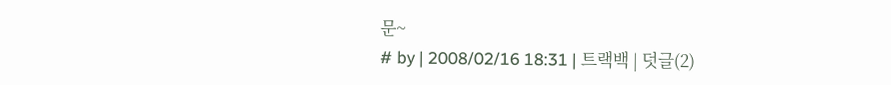문~
# by | 2008/02/16 18:31 | 트랙백 | 덧글(2)